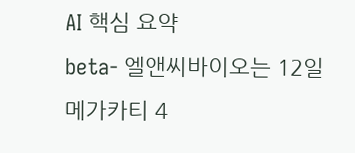AI 핵심 요약
beta- 엘앤씨바이오는 12일 메가카티 4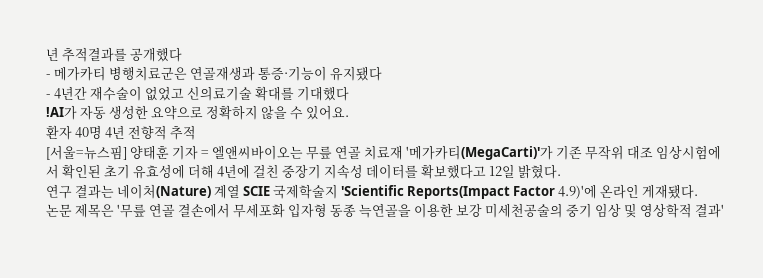년 추적결과를 공개했다
- 메가카티 병행치료군은 연골재생과 통증·기능이 유지됐다
- 4년간 재수술이 없었고 신의료기술 확대를 기대했다
!AI가 자동 생성한 요약으로 정확하지 않을 수 있어요.
환자 40명 4년 전향적 추적
[서울=뉴스핌] 양태훈 기자 = 엘앤씨바이오는 무릎 연골 치료재 '메가카티(MegaCarti)'가 기존 무작위 대조 임상시험에서 확인된 초기 유효성에 더해 4년에 걸친 중장기 지속성 데이터를 확보했다고 12일 밝혔다.
연구 결과는 네이처(Nature) 계열 SCIE 국제학술지 'Scientific Reports(Impact Factor 4.9)'에 온라인 게재됐다.
논문 제목은 '무릎 연골 결손에서 무세포화 입자형 동종 늑연골을 이용한 보강 미세천공술의 중기 임상 및 영상학적 결과'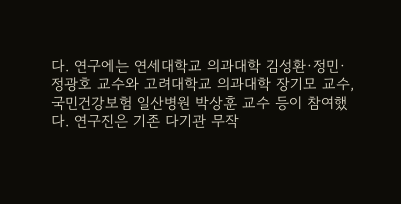다. 연구에는 연세대학교 의과대학 김성환·정민·정광호 교수와 고려대학교 의과대학 장기모 교수, 국민건강보험 일산병원 박상훈 교수 등이 참여했다. 연구진은 기존 다기관 무작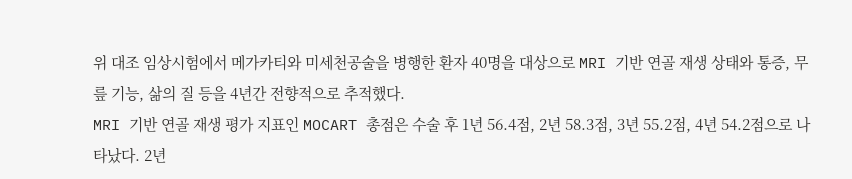위 대조 임상시험에서 메가카티와 미세천공술을 병행한 환자 40명을 대상으로 MRI 기반 연골 재생 상태와 통증, 무릎 기능, 삶의 질 등을 4년간 전향적으로 추적했다.
MRI 기반 연골 재생 평가 지표인 MOCART 총점은 수술 후 1년 56.4점, 2년 58.3점, 3년 55.2점, 4년 54.2점으로 나타났다. 2년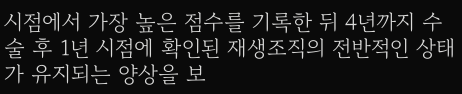시점에서 가장 높은 점수를 기록한 뒤 4년까지 수술 후 1년 시점에 확인된 재생조직의 전반적인 상태가 유지되는 양상을 보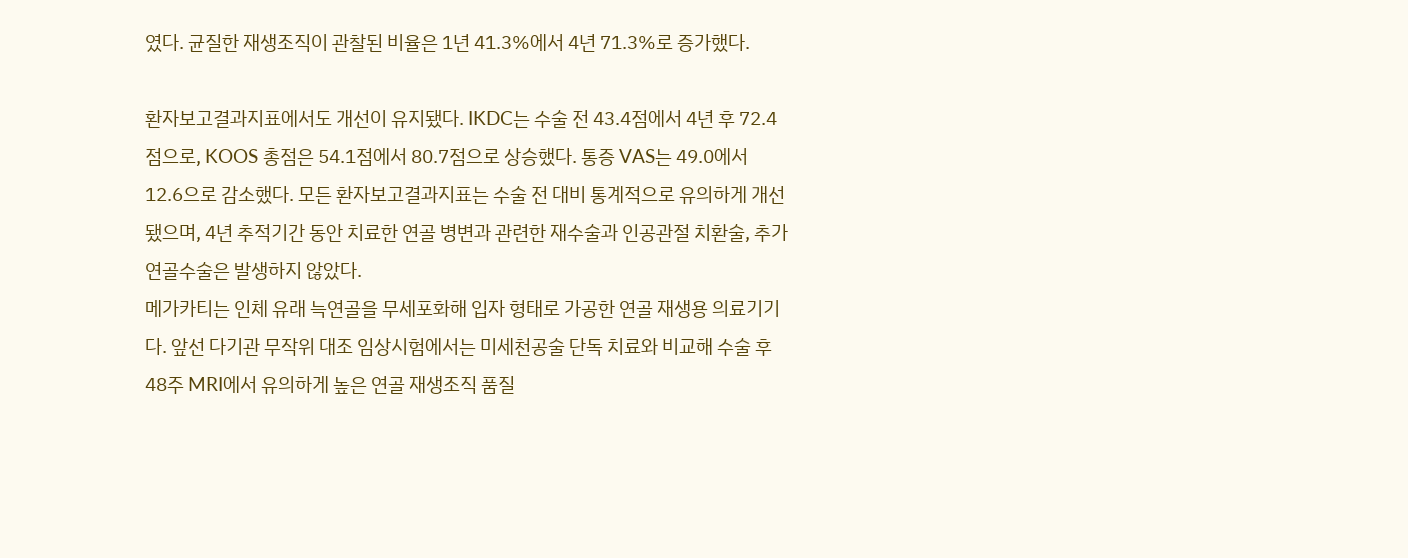였다. 균질한 재생조직이 관찰된 비율은 1년 41.3%에서 4년 71.3%로 증가했다.

환자보고결과지표에서도 개선이 유지됐다. IKDC는 수술 전 43.4점에서 4년 후 72.4점으로, KOOS 총점은 54.1점에서 80.7점으로 상승했다. 통증 VAS는 49.0에서 12.6으로 감소했다. 모든 환자보고결과지표는 수술 전 대비 통계적으로 유의하게 개선됐으며, 4년 추적기간 동안 치료한 연골 병변과 관련한 재수술과 인공관절 치환술, 추가 연골수술은 발생하지 않았다.
메가카티는 인체 유래 늑연골을 무세포화해 입자 형태로 가공한 연골 재생용 의료기기다. 앞선 다기관 무작위 대조 임상시험에서는 미세천공술 단독 치료와 비교해 수술 후 48주 MRI에서 유의하게 높은 연골 재생조직 품질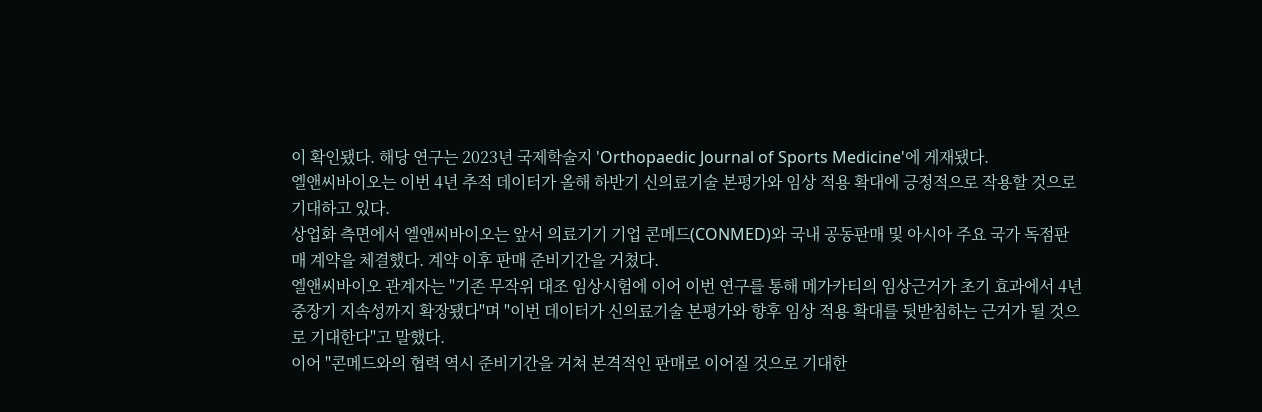이 확인됐다. 해당 연구는 2023년 국제학술지 'Orthopaedic Journal of Sports Medicine'에 게재됐다.
엘앤씨바이오는 이번 4년 추적 데이터가 올해 하반기 신의료기술 본평가와 임상 적용 확대에 긍정적으로 작용할 것으로 기대하고 있다.
상업화 측면에서 엘앤씨바이오는 앞서 의료기기 기업 콘메드(CONMED)와 국내 공동판매 및 아시아 주요 국가 독점판매 계약을 체결했다. 계약 이후 판매 준비기간을 거쳤다.
엘앤씨바이오 관계자는 "기존 무작위 대조 임상시험에 이어 이번 연구를 통해 메가카티의 임상근거가 초기 효과에서 4년 중장기 지속성까지 확장됐다"며 "이번 데이터가 신의료기술 본평가와 향후 임상 적용 확대를 뒷받침하는 근거가 될 것으로 기대한다"고 말했다.
이어 "콘메드와의 협력 역시 준비기간을 거쳐 본격적인 판매로 이어질 것으로 기대한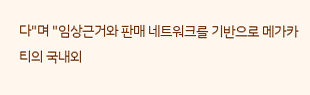다"며 "임상근거와 판매 네트워크를 기반으로 메가카티의 국내외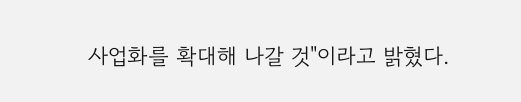사업화를 확대해 나갈 것"이라고 밝혔다.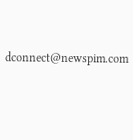dconnect@newspim.com